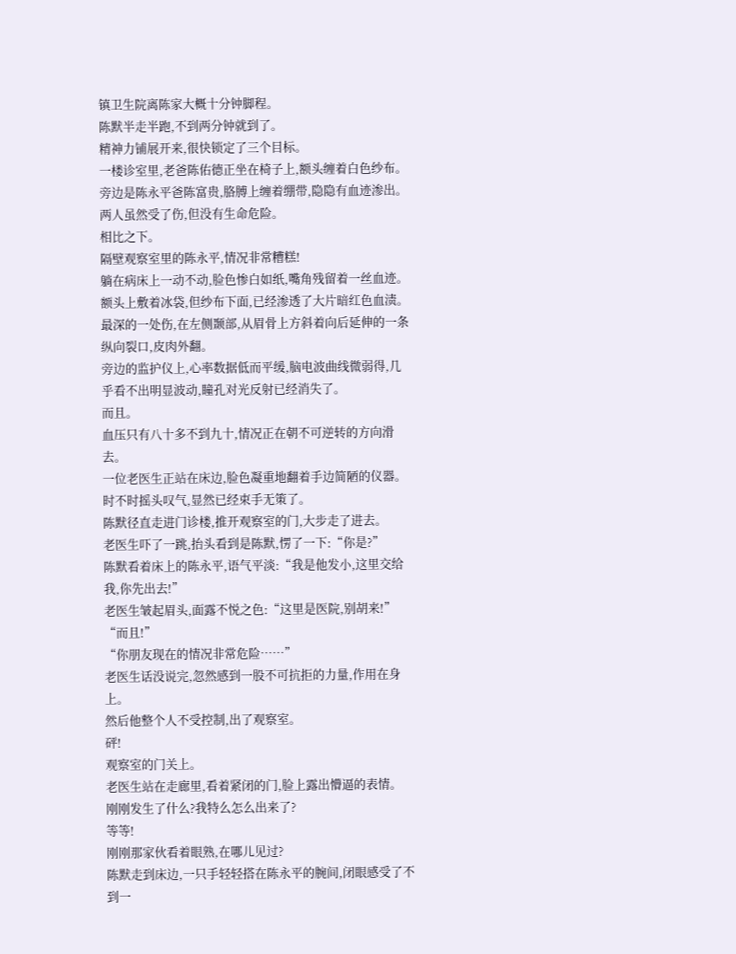镇卫生院离陈家大概十分钟脚程。
陈默半走半跑,不到两分钟就到了。
精神力铺展开来,很快锁定了三个目标。
一楼诊室里,老爸陈佑德正坐在椅子上,额头缠着白色纱布。
旁边是陈永平爸陈富贵,胳膊上缠着绷带,隐隐有血迹渗出。
两人虽然受了伤,但没有生命危险。
相比之下。
隔壁观察室里的陈永平,情况非常糟糕!
躺在病床上一动不动,脸色惨白如纸,嘴角残留着一丝血迹。
额头上敷着冰袋,但纱布下面,已经渗透了大片暗红色血渍。
最深的一处伤,在左侧颞部,从眉骨上方斜着向后延伸的一条纵向裂口,皮肉外翻。
旁边的监护仪上,心率数据低而平缓,脑电波曲线微弱得,几乎看不出明显波动,瞳孔对光反射已经消失了。
而且。
血压只有八十多不到九十,情况正在朝不可逆转的方向滑去。
一位老医生正站在床边,脸色凝重地翻着手边简陋的仪器。
时不时摇头叹气,显然已经束手无策了。
陈默径直走进门诊楼,推开观察室的门,大步走了进去。
老医生吓了一跳,抬头看到是陈默,愣了一下:“你是?”
陈默看着床上的陈永平,语气平淡:“我是他发小,这里交给我,你先出去!”
老医生皱起眉头,面露不悦之色:“这里是医院,别胡来!”
“而且!”
“你朋友现在的情况非常危险……”
老医生话没说完,忽然感到一股不可抗拒的力量,作用在身上。
然后他整个人不受控制,出了观察室。
砰!
观察室的门关上。
老医生站在走廊里,看着紧闭的门,脸上露出懵逼的表情。
刚刚发生了什么?我特么怎么出来了?
等等!
刚刚那家伙看着眼熟,在哪儿见过?
陈默走到床边,一只手轻轻搭在陈永平的腕间,闭眼感受了不到一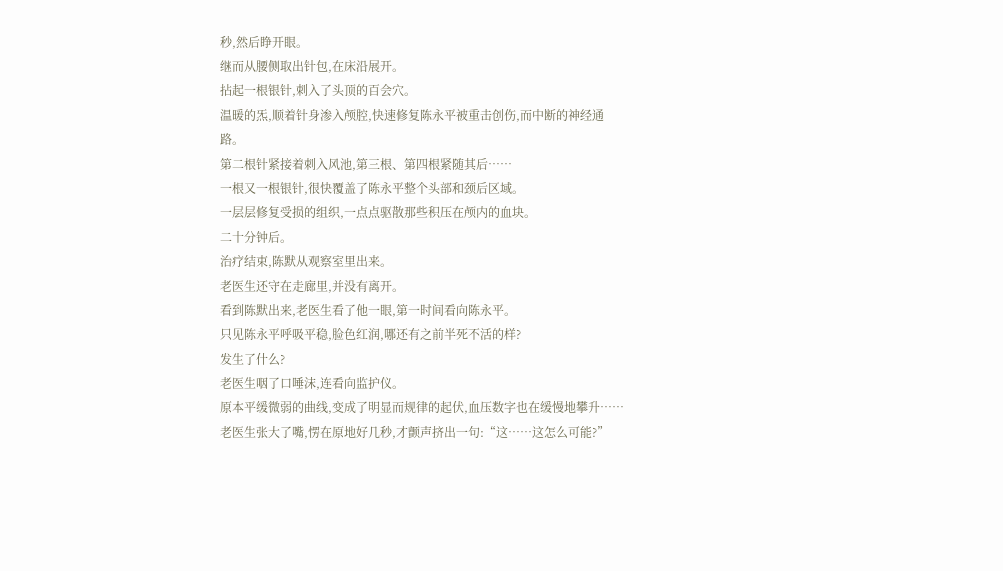秒,然后睁开眼。
继而从腰侧取出针包,在床沿展开。
拈起一根银针,刺入了头顶的百会穴。
温暖的炁,顺着针身渗入颅腔,快速修复陈永平被重击创伤,而中断的神经通路。
第二根针紧接着刺入风池,第三根、第四根紧随其后……
一根又一根银针,很快覆盖了陈永平整个头部和颈后区域。
一层层修复受损的组织,一点点驱散那些积压在颅内的血块。
二十分钟后。
治疗结束,陈默从观察室里出来。
老医生还守在走廊里,并没有离开。
看到陈默出来,老医生看了他一眼,第一时间看向陈永平。
只见陈永平呼吸平稳,脸色红润,哪还有之前半死不活的样?
发生了什么?
老医生咽了口唾沫,连看向监护仪。
原本平缓微弱的曲线,变成了明显而规律的起伏,血压数字也在缓慢地攀升……
老医生张大了嘴,愣在原地好几秒,才颤声挤出一句:“这……这怎么可能?”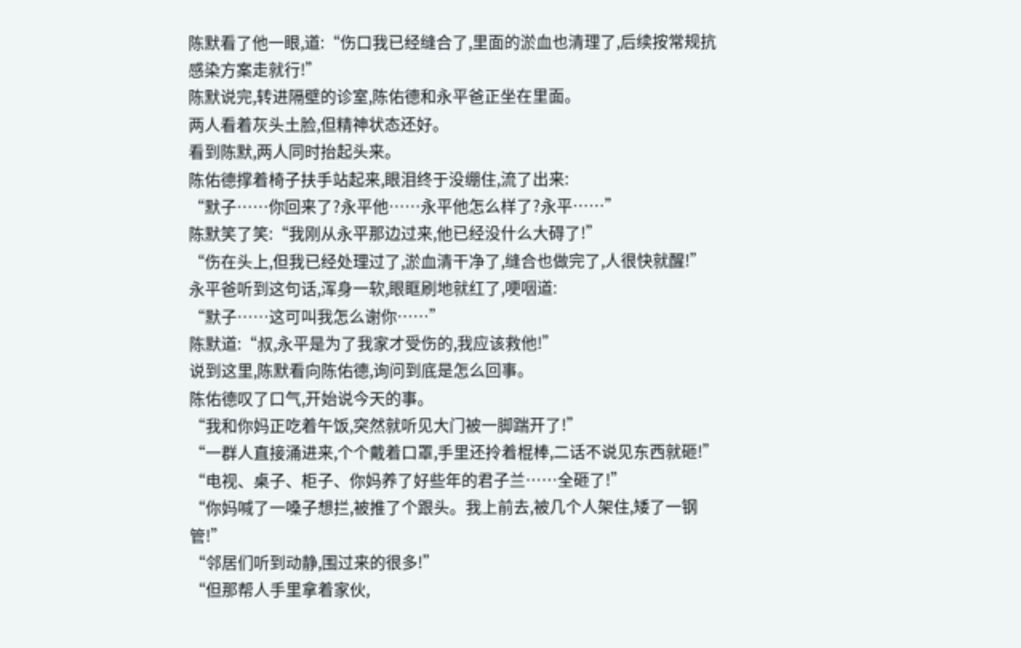陈默看了他一眼,道:“伤口我已经缝合了,里面的淤血也清理了,后续按常规抗感染方案走就行!”
陈默说完,转进隔壁的诊室,陈佑德和永平爸正坐在里面。
两人看着灰头土脸,但精神状态还好。
看到陈默,两人同时抬起头来。
陈佑德撑着椅子扶手站起来,眼泪终于没绷住,流了出来:
“默子……你回来了?永平他……永平他怎么样了?永平……”
陈默笑了笑:“我刚从永平那边过来,他已经没什么大碍了!”
“伤在头上,但我已经处理过了,淤血清干净了,缝合也做完了,人很快就醒!”
永平爸听到这句话,浑身一软,眼眶刷地就红了,哽咽道:
“默子……这可叫我怎么谢你……”
陈默道:“叔,永平是为了我家才受伤的,我应该救他!”
说到这里,陈默看向陈佑德,询问到底是怎么回事。
陈佑德叹了口气,开始说今天的事。
“我和你妈正吃着午饭,突然就听见大门被一脚踹开了!”
“一群人直接涌进来,个个戴着口罩,手里还拎着棍棒,二话不说见东西就砸!”
“电视、桌子、柜子、你妈养了好些年的君子兰……全砸了!”
“你妈喊了一嗓子想拦,被推了个跟头。我上前去,被几个人架住,矮了一钢管!”
“邻居们听到动静,围过来的很多!”
“但那帮人手里拿着家伙,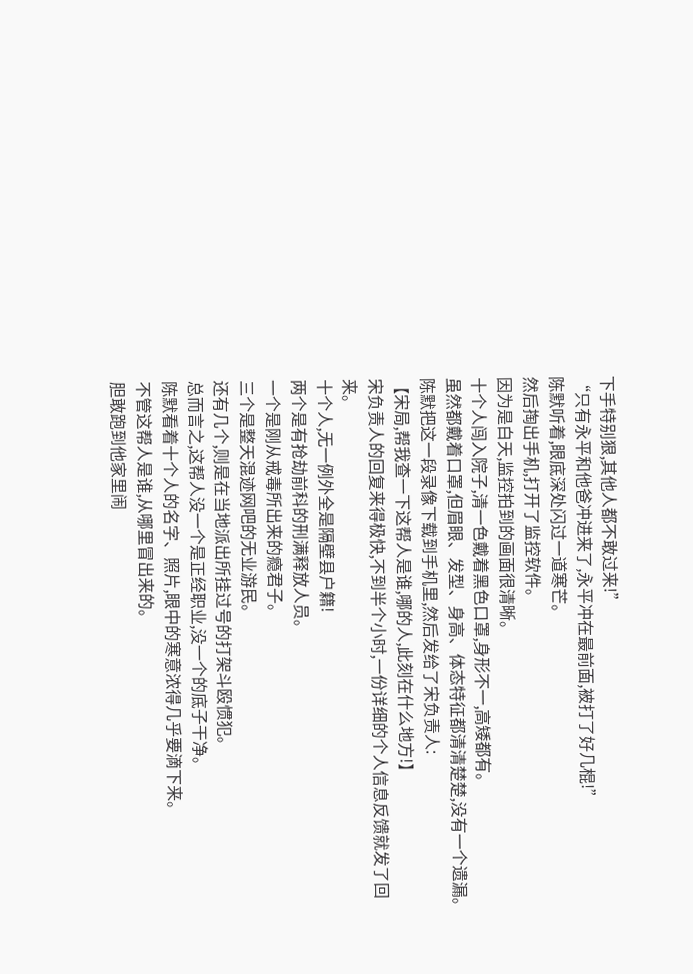下手特别狠,其他人都不敢过来!”
“只有永平和他爸冲进来了,永平冲在最前面,被打了好几棍!”
陈默听着,眼底深处闪过一道寒芒。
然后掏出手机,打开了监控软件。
因为是白天,监控拍到的画面很清晰。
十个人闯入院子,清一色戴着黑色口罩,身形不一,高矮都有。
虽然都戴着口罩,但眉眼、发型、身高、体态特征都清清楚楚,没有一个遗漏。
陈默把这一段录像下载到手机里,然后发给了宋负责人:
【宋局,帮我查一下这帮人是谁,哪的人,此刻在什么地方!】
宋负责人的回复来得极快,不到半个小时,一份详细的个人信息反馈就发了回来。
十个人,无一例外全是隔壁县户籍!
两个是有抢劫前科的刑满释放人员。
一个是刚从戒毒所出来的瘾君子。
三个是整天混迹网吧的无业游民。
还有几个,则是在当地派出所挂过号的打架斗殴惯犯。
总而言之,这帮人没一个是正经职业,没一个的底子干净。
陈默看着十个人的名字、照片,眼中的寒意浓得几乎要滴下来。
不管这帮人是谁,从哪里冒出来的。
胆敢跑到他家里闹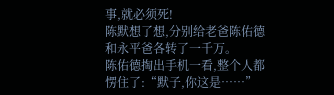事,就必须死!
陈默想了想,分别给老爸陈佑德和永平爸各转了一千万。
陈佑德掏出手机一看,整个人都愣住了:“默子,你这是……”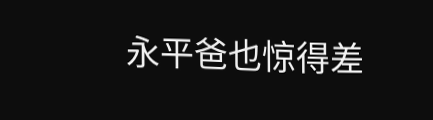永平爸也惊得差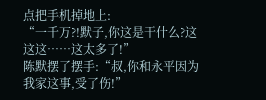点把手机掉地上:
“一千万?!默子,你这是干什么?这这这……这太多了!”
陈默摆了摆手:“叔,你和永平因为我家这事,受了伤!”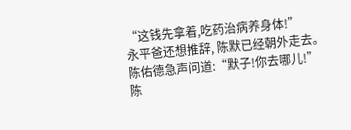“这钱先拿着,吃药治病养身体!”
永平爸还想推辞, 陈默已经朝外走去。
陈佑德急声问道:“默子!你去哪儿!”
陈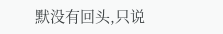默没有回头,只说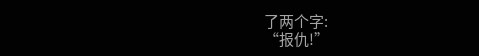了两个字:
“报仇!”